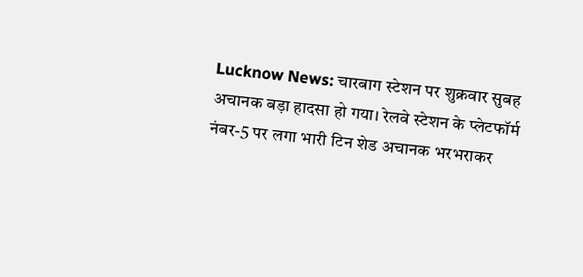Lucknow News: चारबाग स्टेशन पर शुक्रवार सुबह अचानक बड़ा हादसा हो गया। रेलवे स्टेशन के प्लेटफॉर्म नंबर-5 पर लगा भारी टिन शेड अचानक भरभराकर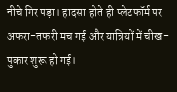नीचे गिर पड़ा। हादसा होते ही प्लेटफॉर्म पर अफरा-तफरी मच गई और यात्रियों में चीख-पुकार शुरू हो गई।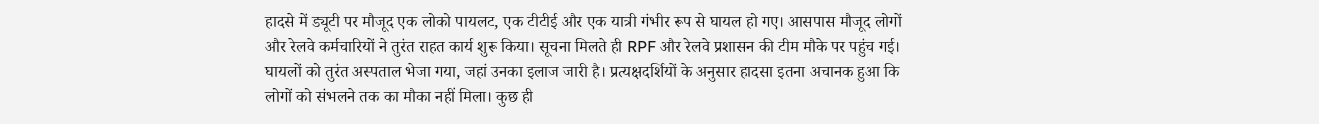हादसे में ड्यूटी पर मौजूद एक लोको पायलट, एक टीटीई और एक यात्री गंभीर रूप से घायल हो गए। आसपास मौजूद लोगों और रेलवे कर्मचारियों ने तुरंत राहत कार्य शुरू किया। सूचना मिलते ही RPF और रेलवे प्रशासन की टीम मौके पर पहुंच गई। घायलों को तुरंत अस्पताल भेजा गया, जहां उनका इलाज जारी है। प्रत्यक्षदर्शियों के अनुसार हादसा इतना अचानक हुआ कि लोगों को संभलने तक का मौका नहीं मिला। कुछ ही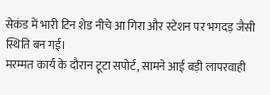सेकंड में भारी टिन शेड नीचे आ गिरा और स्टेशन पर भगदड़ जैसी स्थिति बन गई।
मरम्मत कार्य के दौरान टूटा सपोर्ट, सामने आई बड़ी लापरवाही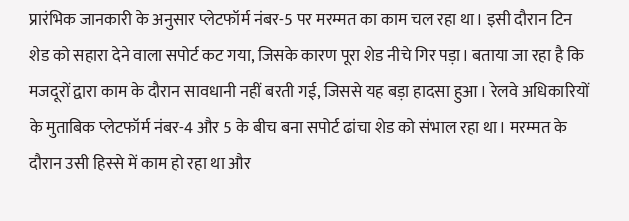प्रारंभिक जानकारी के अनुसार प्लेटफॉर्म नंबर-5 पर मरम्मत का काम चल रहा था। इसी दौरान टिन शेड को सहारा देने वाला सपोर्ट कट गया, जिसके कारण पूरा शेड नीचे गिर पड़ा। बताया जा रहा है कि मजदूरों द्वारा काम के दौरान सावधानी नहीं बरती गई, जिससे यह बड़ा हादसा हुआ। रेलवे अधिकारियों के मुताबिक प्लेटफॉर्म नंबर-4 और 5 के बीच बना सपोर्ट ढांचा शेड को संभाल रहा था। मरम्मत के दौरान उसी हिस्से में काम हो रहा था और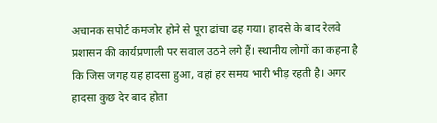अचानक सपोर्ट कमजोर होने से पूरा ढांचा ढह गया। हादसे के बाद रेलवे प्रशासन की कार्यप्रणाली पर सवाल उठने लगे हैं। स्थानीय लोगों का कहना है कि जिस जगह यह हादसा हुआ, वहां हर समय भारी भीड़ रहती है। अगर हादसा कुछ देर बाद होता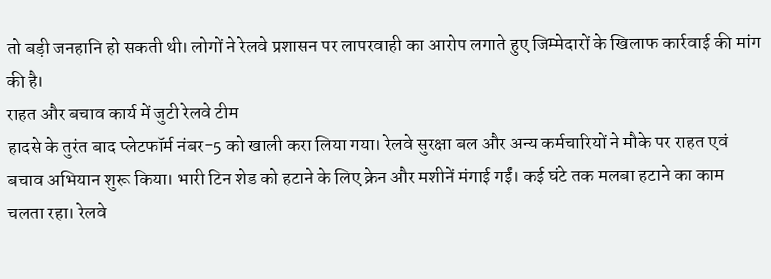तो बड़ी जनहानि हो सकती थी। लोगों ने रेलवे प्रशासन पर लापरवाही का आरोप लगाते हुए जिम्मेदारों के खिलाफ कार्रवाई की मांग की है।
राहत और बचाव कार्य में जुटी रेलवे टीम
हादसे के तुरंत बाद प्लेटफॉर्म नंबर-5 को खाली करा लिया गया। रेलवे सुरक्षा बल और अन्य कर्मचारियों ने मौके पर राहत एवं बचाव अभियान शुरू किया। भारी टिन शेड को हटाने के लिए क्रेन और मशीनें मंगाई गईं। कई घंटे तक मलबा हटाने का काम चलता रहा। रेलवे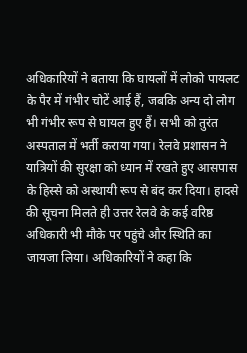अधिकारियों ने बताया कि घायलों में लोको पायलट के पैर में गंभीर चोटें आई हैं, जबकि अन्य दो लोग भी गंभीर रूप से घायल हुए हैं। सभी को तुरंत अस्पताल में भर्ती कराया गया। रेलवे प्रशासन ने यात्रियों की सुरक्षा को ध्यान में रखते हुए आसपास के हिस्से को अस्थायी रूप से बंद कर दिया। हादसे की सूचना मिलते ही उत्तर रेलवे के कई वरिष्ठ अधिकारी भी मौके पर पहुंचे और स्थिति का जायजा लिया। अधिकारियों ने कहा कि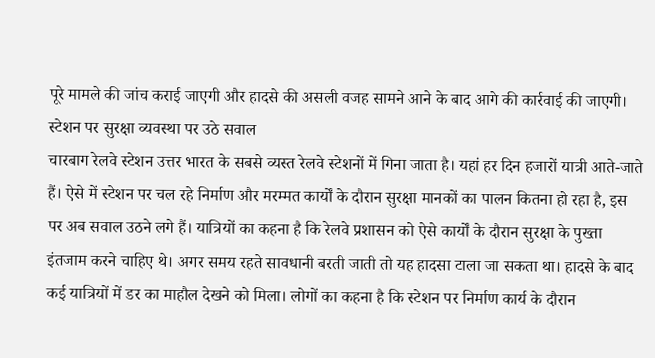पूरे मामले की जांच कराई जाएगी और हादसे की असली वजह सामने आने के बाद आगे की कार्रवाई की जाएगी।
स्टेशन पर सुरक्षा व्यवस्था पर उठे सवाल
चारबाग रेलवे स्टेशन उत्तर भारत के सबसे व्यस्त रेलवे स्टेशनों में गिना जाता है। यहां हर दिन हजारों यात्री आते-जाते हैं। ऐसे में स्टेशन पर चल रहे निर्माण और मरम्मत कार्यों के दौरान सुरक्षा मानकों का पालन कितना हो रहा है, इस पर अब सवाल उठने लगे हैं। यात्रियों का कहना है कि रेलवे प्रशासन को ऐसे कार्यों के दौरान सुरक्षा के पुख्ता इंतजाम करने चाहिए थे। अगर समय रहते सावधानी बरती जाती तो यह हादसा टाला जा सकता था। हादसे के बाद कई यात्रियों में डर का माहौल देखने को मिला। लोगों का कहना है कि स्टेशन पर निर्माण कार्य के दौरान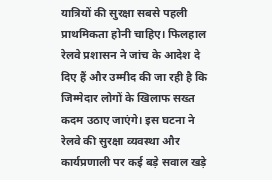यात्रियों की सुरक्षा सबसे पहली प्राथमिकता होनी चाहिए। फिलहाल रेलवे प्रशासन ने जांच के आदेश दे दिए हैं और उम्मीद की जा रही है कि जिम्मेदार लोगों के खिलाफ सख्त कदम उठाए जाएंगे। इस घटना ने रेलवे की सुरक्षा व्यवस्था और कार्यप्रणाली पर कई बड़े सवाल खड़े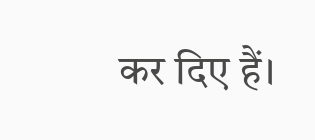कर दिए हैं।